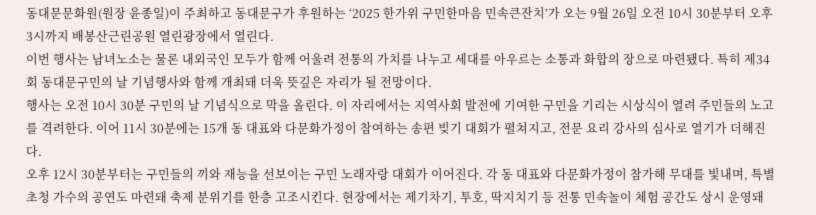동대문문화원(원장 윤종일)이 주최하고 동대문구가 후원하는 ‘2025 한가위 구민한마음 민속큰잔치’가 오는 9월 26일 오전 10시 30분부터 오후 3시까지 배봉산근린공원 열린광장에서 열린다.
이번 행사는 남녀노소는 물론 내외국인 모두가 함께 어울려 전통의 가치를 나누고 세대를 아우르는 소통과 화합의 장으로 마련됐다. 특히 제34회 동대문구민의 날 기념행사와 함께 개최돼 더욱 뜻깊은 자리가 될 전망이다.
행사는 오전 10시 30분 구민의 날 기념식으로 막을 올린다. 이 자리에서는 지역사회 발전에 기여한 구민을 기리는 시상식이 열려 주민들의 노고를 격려한다. 이어 11시 30분에는 15개 동 대표와 다문화가정이 참여하는 송편 빚기 대회가 펼쳐지고, 전문 요리 강사의 심사로 열기가 더해진다.
오후 12시 30분부터는 구민들의 끼와 재능을 선보이는 구민 노래자랑 대회가 이어진다. 각 동 대표와 다문화가정이 참가해 무대를 빛내며, 특별 초청 가수의 공연도 마련돼 축제 분위기를 한층 고조시킨다. 현장에서는 제기차기, 투호, 딱지치기 등 전통 민속놀이 체험 공간도 상시 운영돼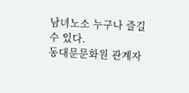남녀노소 누구나 즐길 수 있다.
동대문문화원 관계자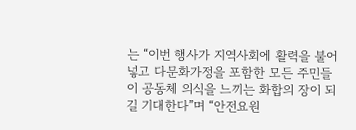는 “이번 행사가 지역사회에 활력을 불어넣고 다문화가정을 포함한 모든 주민들이 공동체 의식을 느끼는 화합의 장이 되길 기대한다”며 “안전요원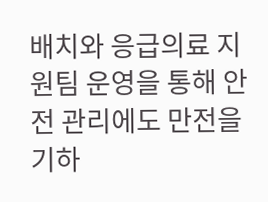배치와 응급의료 지원팀 운영을 통해 안전 관리에도 만전을 기하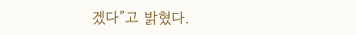겠다”고 밝혔다.